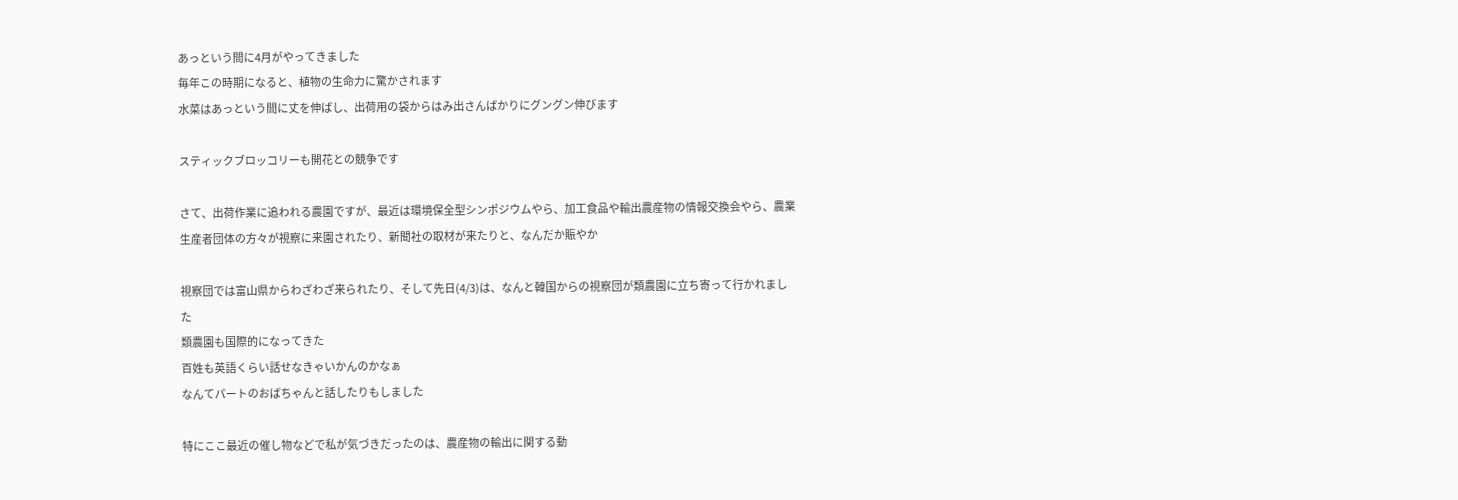あっという間に4月がやってきました
毎年この時期になると、植物の生命力に驚かされます
水菜はあっという間に丈を伸ばし、出荷用の袋からはみ出さんばかりにグングン伸びます

スティックブロッコリーも開花との競争です

さて、出荷作業に追われる農園ですが、最近は環境保全型シンポジウムやら、加工食品や輸出農産物の情報交換会やら、農業生産者団体の方々が視察に来園されたり、新聞社の取材が来たりと、なんだか賑やか

視察団では富山県からわざわざ来られたり、そして先日(4/3)は、なんと韓国からの視察団が類農園に立ち寄って行かれました
類農園も国際的になってきた
百姓も英語くらい話せなきゃいかんのかなぁ
なんてパートのおばちゃんと話したりもしました

特にここ最近の催し物などで私が気づきだったのは、農産物の輸出に関する動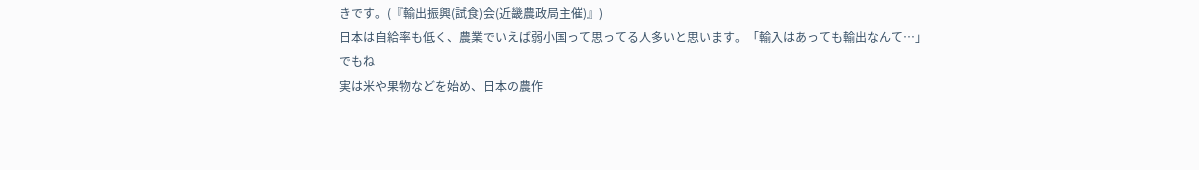きです。(『輸出振興(試食)会(近畿農政局主催)』)
日本は自給率も低く、農業でいえば弱小国って思ってる人多いと思います。「輸入はあっても輸出なんて…」
でもね
実は米や果物などを始め、日本の農作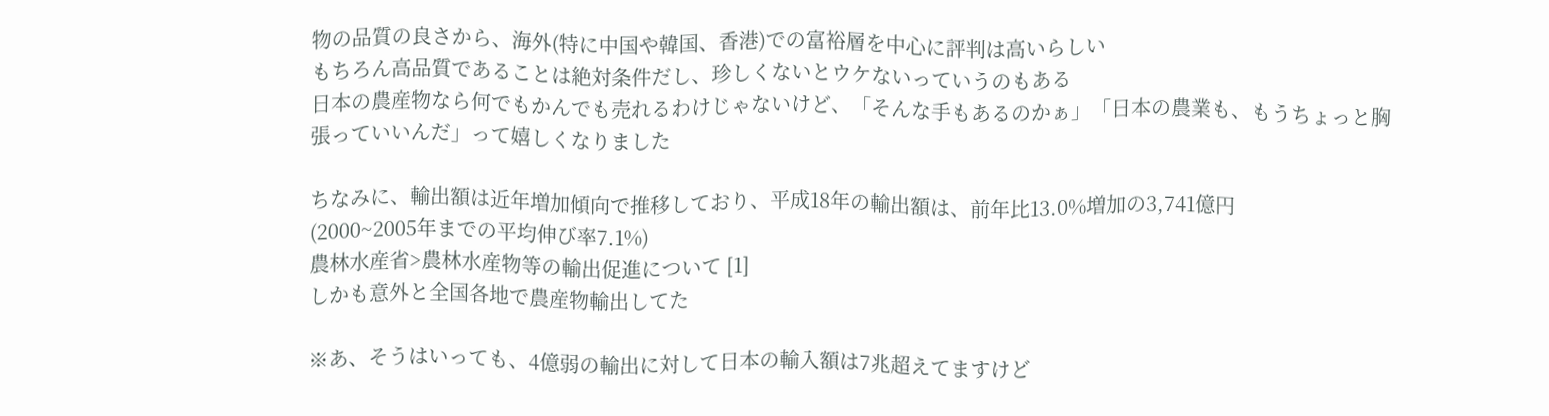物の品質の良さから、海外(特に中国や韓国、香港)での富裕層を中心に評判は高いらしい
もちろん高品質であることは絶対条件だし、珍しくないとウケないっていうのもある
日本の農産物なら何でもかんでも売れるわけじゃないけど、「そんな手もあるのかぁ」「日本の農業も、もうちょっと胸張っていいんだ」って嬉しくなりました

ちなみに、輸出額は近年増加傾向で推移しており、平成18年の輸出額は、前年比13.0%増加の3,741億円
(2000~2005年までの平均伸び率7.1%)
農林水産省>農林水産物等の輸出促進について [1]
しかも意外と全国各地で農産物輸出してた

※あ、そうはいっても、4億弱の輸出に対して日本の輸入額は7兆超えてますけど